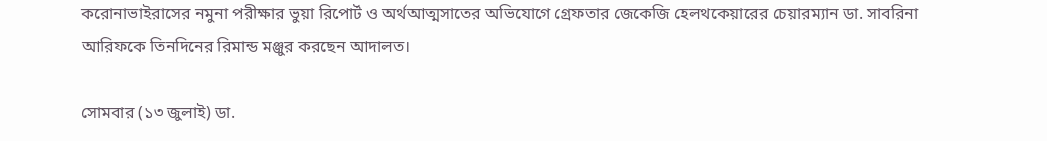করোনাভাইরাসের নমুনা পরীক্ষার ভুয়া রিপোর্ট ও অর্থআত্মসাতের অভিযোগে গ্রেফতার জেকেজি হেলথকেয়ারের চেয়ারম্যান ডা. সাবরিনা আরিফকে তিনদিনের রিমান্ড মঞ্জুর করছেন আদালত।

সোমবার (১৩ জুলাই) ডা.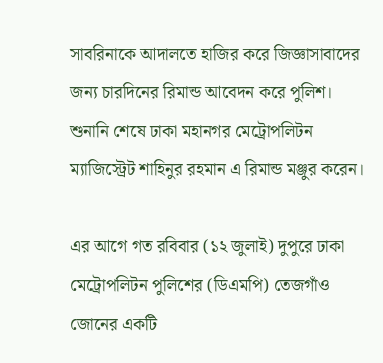সাবরিনাকে আদালতে হাজির করে জিজ্ঞাসাবাদের জন্য চারদিনের রিমান্ড আবেদন করে পুলিশ। শুনানি শেষে ঢাকা মহানগর মেট্রোপলিটন ম্যাজিস্ট্রেট শাহিনুর রহমান এ রিমান্ড মঞ্জুর করেন।

এর আগে গত রবিবার (১২ জুলাই) দুপুরে ঢাকা মেট্রোপলিটন পুলিশের (ডিএমপি) তেজগাঁও জোনের একটি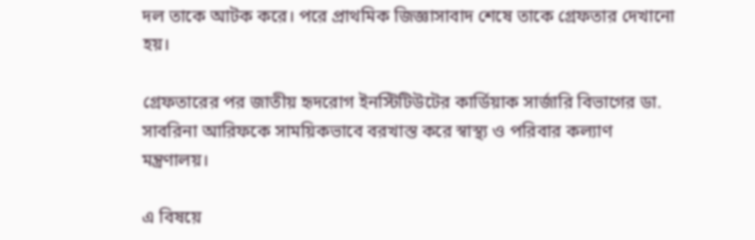দল তাকে আটক করে। পরে প্রাথমিক জিজ্ঞাসাবাদ শেষে তাকে গ্রেফতার দেখানো হয়।

গ্রেফতারের পর জাতীয় হৃদরোগ ইনস্টিটিউটের কার্ডিয়াক সার্জারি বিভাগের ডা. সাবরিনা আরিফকে সাময়িকভাবে বরখাস্ত করে স্বাস্থ্য ও পরিবার কল্যাণ মন্ত্রণালয়।

এ বিষয়ে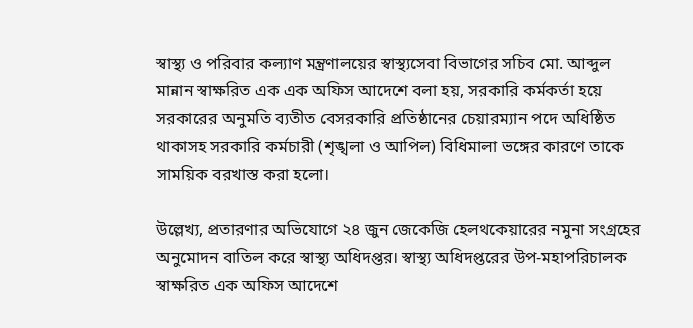স্বাস্থ্য ও পরিবার কল্যাণ মন্ত্রণালয়ের স্বাস্থ্যসেবা বিভাগের সচিব মো. আব্দুল মান্নান স্বাক্ষরিত এক এক অফিস আদেশে বলা হয়, সরকারি কর্মকর্তা হয়ে সরকারের অনুমতি ব্যতীত বেসরকারি প্রতিষ্ঠানের চেয়ারম্যান পদে অধিষ্ঠিত থাকাসহ সরকারি কর্মচারী (শৃঙ্খলা ও আপিল) বিধিমালা ভঙ্গের কারণে তাকে সাময়িক বরখাস্ত করা হলো।

উল্লেখ্য, প্রতারণার অভিযোগে ২৪ জুন জেকেজি হেলথকেয়ারের নমুনা সংগ্রহের অনুমোদন বাতিল করে স্বাস্থ্য অধিদপ্তর। স্বাস্থ্য অধিদপ্তরের উপ-মহাপরিচালক স্বাক্ষরিত এক অফিস আদেশে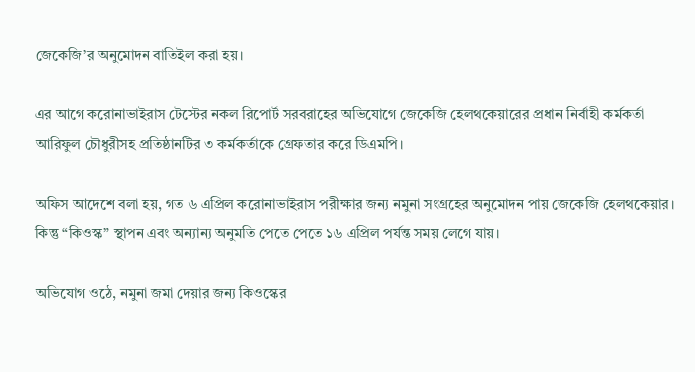জেকেজি’র অনুমোদন বাতিইল করা হয়।

এর আগে করোনাভাইরাস টেস্টের নকল রিপোর্ট সরবরাহের অভিযোগে জেকেজি হেলথকেয়ারের প্রধান নির্বাহী কর্মকর্তা আরিফুল চৌধুরীসহ প্রতিষ্ঠানটির ৩ কর্মকর্তাকে গ্রেফতার করে ডিএমপি।

অফিস আদেশে বলা হয়, গত ৬ এপ্রিল করোনাভাইরাস পরীক্ষার জন্য নমুনা সংগ্রহের অনুমোদন পায় জেকেজি হেলথকেয়ার। কিন্তু “কিওস্ক” স্থাপন এবং অন্যান্য অনুমতি পেতে পেতে ১৬ এপ্রিল পর্যন্ত সময় লেগে যায়।

অভিযোগ ওঠে, নমুনা জমা দেয়ার জন্য কিওস্কের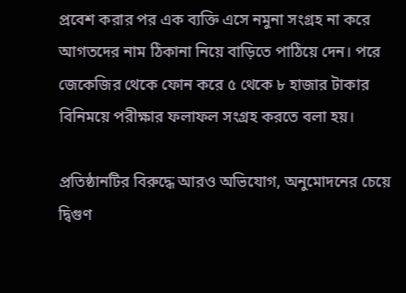প্রবেশ করার পর এক ব্যক্তি এসে নমুনা সংগ্রহ না করে আগতদের নাম ঠিকানা নিয়ে বাড়িতে পাঠিয়ে দেন। পরে জেকেজির থেকে ফোন করে ৫ থেকে ৮ হাজার টাকার বিনিময়ে পরীক্ষার ফলাফল সংগ্রহ করতে বলা হয়।

প্রতিষ্ঠানটির বিরুদ্ধে আরও অভিযোগ, অনুমোদনের চেয়ে দ্বিগুণ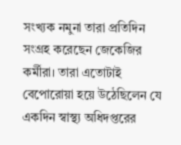সংখ্যক নমুনা তারা প্রতিদিন সংগ্রহ করেছেন জেকেজির কর্মীরা। তারা এতোটাই বেপোরোয়া হয়ে উঠেছিলেন যে একদিন স্বাস্থ্য অধিদপ্তরের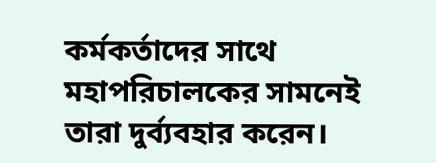কর্মকর্তাদের সাথে মহাপরিচালকের সামনেই তারা দুর্ব্যবহার করেন।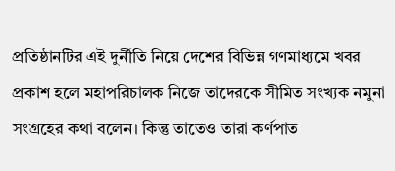প্রতিষ্ঠানটির এই দুর্নীতি নিয়ে দেশের বিভিন্ন গণমাধ্যমে খবর প্রকাশ হলে মহাপরিচালক নিজে তাদেরকে সীমিত সংখ্যক নমুনা সংগ্রহের কথা বলেন। কিন্তু তাতেও তারা কর্ণপাত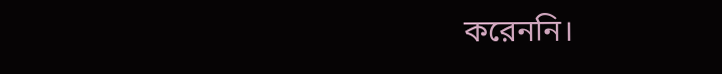করেননি।